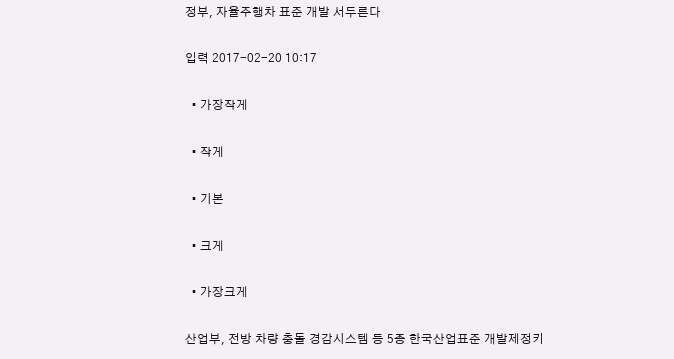정부, 자율주행차 표준 개발 서두른다

입력 2017-02-20 10:17

  • 가장작게

  • 작게

  • 기본

  • 크게

  • 가장크게

산업부, 전방 차량 충돌 경감시스템 등 5종 한국산업표준 개발제정키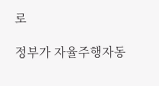로

정부가 자율주행자동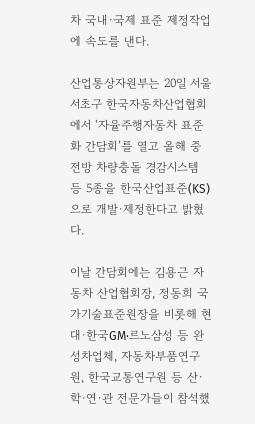차 국내·국제 표준 제정작업에 속도를 낸다.

산업통상자원부는 20일 서울 서초구 한국자동차산업협회에서 ‘자율주행자동차 표준화 간담회’를 열고 올해 중 전방 차량충돌 경감시스템 등 5종을 한국산업표준(KS)으로 개발·제정한다고 밝혔다.

이날 간담회에는 김용근 자동차 산업협회장, 정동희 국가기술표준원장을 비롯해 현대·한국GM·르노삼성 등 완성차업체, 자동차부품연구원, 한국교통연구원 등 산·학·연·관 전문가들이 참석했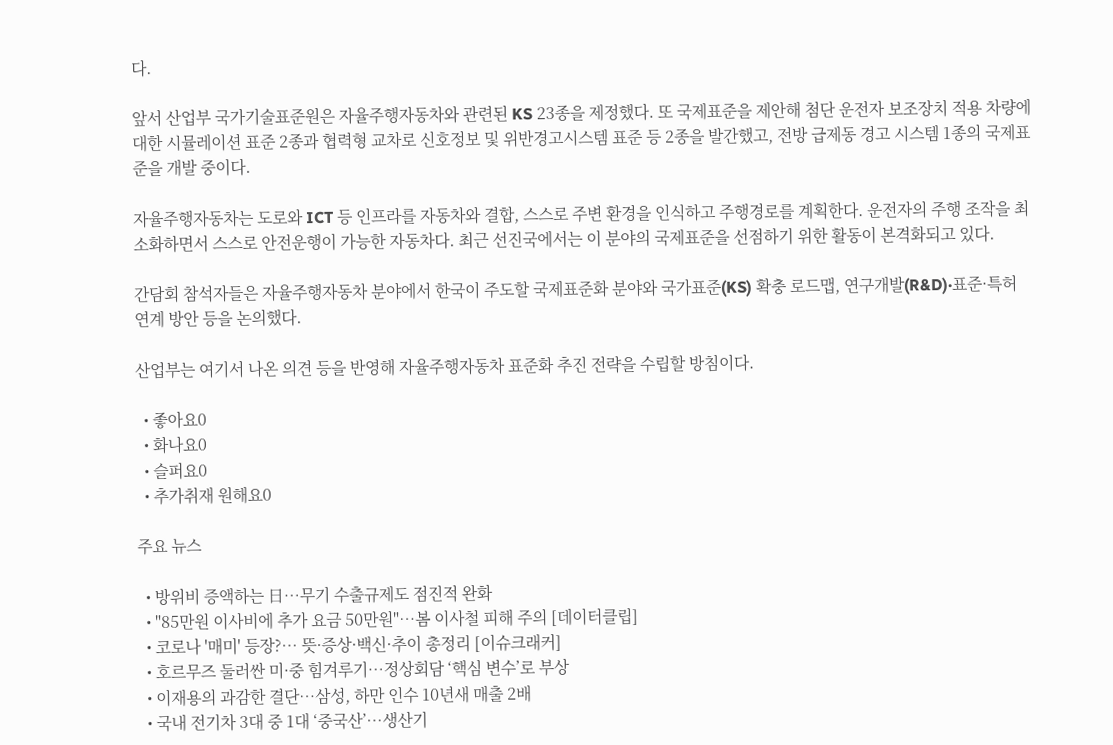다.

앞서 산업부 국가기술표준원은 자율주행자동차와 관련된 KS 23종을 제정했다. 또 국제표준을 제안해 첨단 운전자 보조장치 적용 차량에 대한 시뮬레이션 표준 2종과 협력형 교차로 신호정보 및 위반경고시스템 표준 등 2종을 발간했고, 전방 급제동 경고 시스템 1종의 국제표준을 개발 중이다.

자율주행자동차는 도로와 ICT 등 인프라를 자동차와 결합, 스스로 주변 환경을 인식하고 주행경로를 계획한다. 운전자의 주행 조작을 최소화하면서 스스로 안전운행이 가능한 자동차다. 최근 선진국에서는 이 분야의 국제표준을 선점하기 위한 활동이 본격화되고 있다.

간담회 참석자들은 자율주행자동차 분야에서 한국이 주도할 국제표준화 분야와 국가표준(KS) 확충 로드맵, 연구개발(R&D)·표준·특허 연계 방안 등을 논의했다.

산업부는 여기서 나온 의견 등을 반영해 자율주행자동차 표준화 추진 전략을 수립할 방침이다.

  • 좋아요0
  • 화나요0
  • 슬퍼요0
  • 추가취재 원해요0

주요 뉴스

  • 방위비 증액하는 日⋯무기 수출규제도 점진적 완화
  • "85만원 이사비에 추가 요금 50만원"…봄 이사철 피해 주의 [데이터클립]
  • 코로나 '매미' 등장?… 뜻·증상·백신·추이 총정리 [이슈크래커]
  • 호르무즈 둘러싼 미·중 힘겨루기…정상회담 ‘핵심 변수’로 부상
  • 이재용의 과감한 결단…삼성, 하만 인수 10년새 매출 2배
  • 국내 전기차 3대 중 1대 ‘중국산’…생산기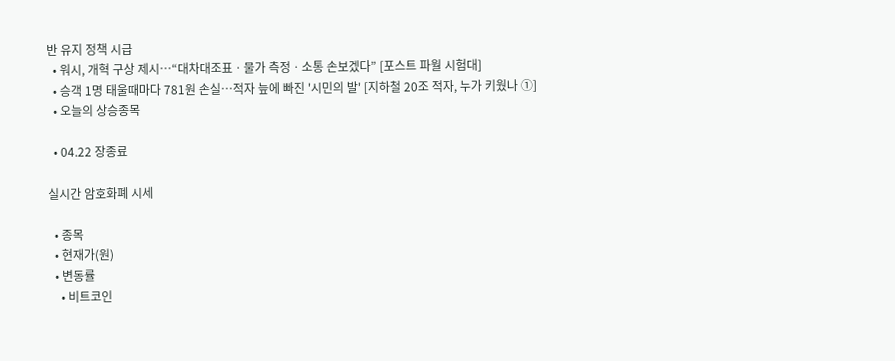반 유지 정책 시급
  • 워시, 개혁 구상 제시⋯“대차대조표ㆍ물가 측정ㆍ소통 손보겠다” [포스트 파월 시험대]
  • 승객 1명 태울때마다 781원 손실…적자 늪에 빠진 '시민의 발' [지하철 20조 적자, 누가 키웠나 ①]
  • 오늘의 상승종목

  • 04.22 장종료

실시간 암호화폐 시세

  • 종목
  • 현재가(원)
  • 변동률
    • 비트코인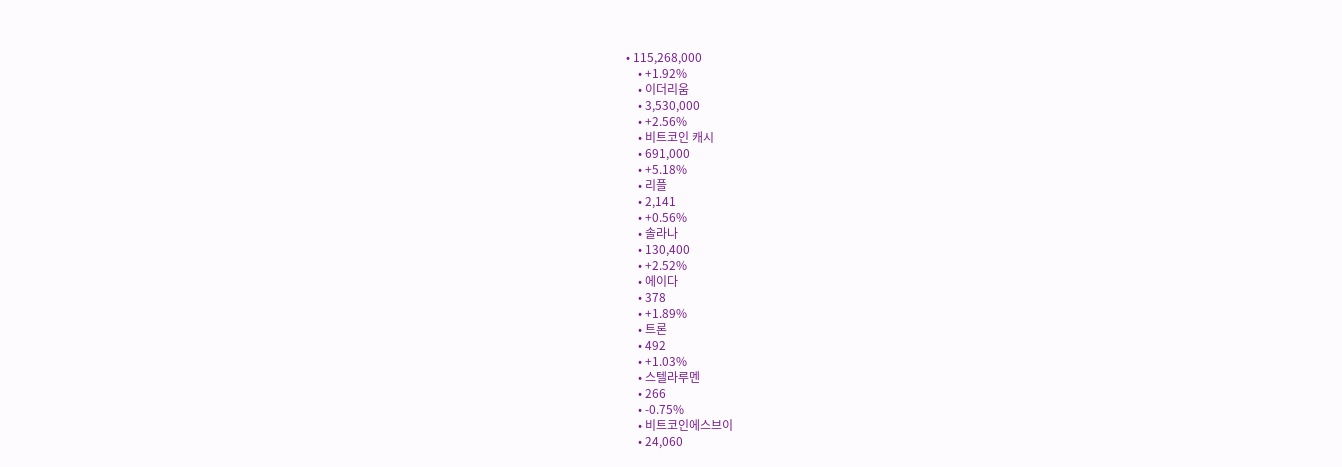• 115,268,000
    • +1.92%
    • 이더리움
    • 3,530,000
    • +2.56%
    • 비트코인 캐시
    • 691,000
    • +5.18%
    • 리플
    • 2,141
    • +0.56%
    • 솔라나
    • 130,400
    • +2.52%
    • 에이다
    • 378
    • +1.89%
    • 트론
    • 492
    • +1.03%
    • 스텔라루멘
    • 266
    • -0.75%
    • 비트코인에스브이
    • 24,060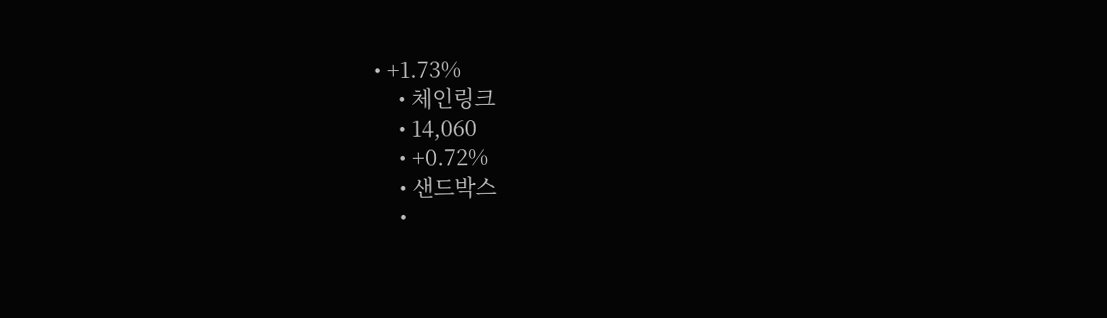• +1.73%
    • 체인링크
    • 14,060
    • +0.72%
    • 샌드박스
    •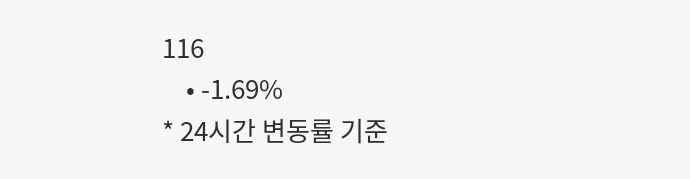116
    • -1.69%
* 24시간 변동률 기준